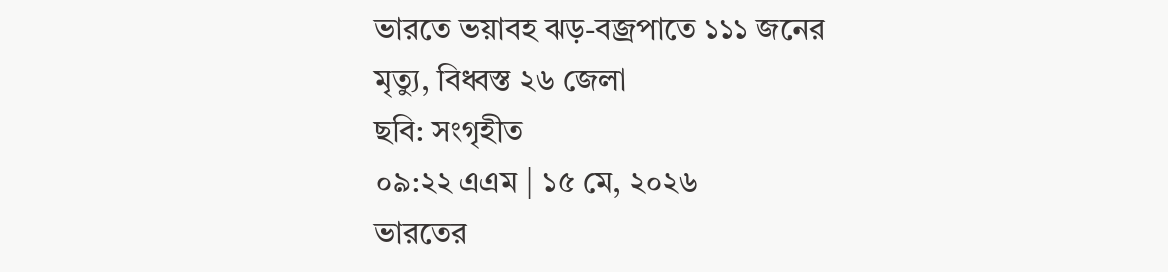ভারতে ভয়াবহ ঝড়-বজ্রপাতে ১১১ জনের মৃত্যু, বিধ্বস্ত ২৬ জেলা
ছবি: সংগৃহীত
০৯:২২ এএম | ১৫ মে, ২০২৬
ভারতের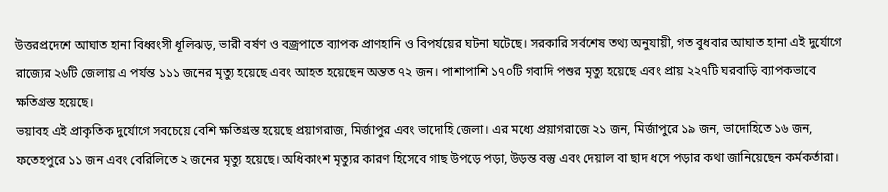উত্তরপ্রদেশে আঘাত হানা বিধ্বংসী ধূলিঝড়, ভারী বর্ষণ ও বজ্রপাতে ব্যাপক প্রাণহানি ও বিপর্যয়ের ঘটনা ঘটেছে। সরকারি সর্বশেষ তথ্য অনুযায়ী, গত বুধবার আঘাত হানা এই দুর্যোগে রাজ্যের ২৬টি জেলায় এ পর্যন্ত ১১১ জনের মৃত্যু হয়েছে এবং আহত হয়েছেন অন্তত ৭২ জন। পাশাপাশি ১৭০টি গবাদি পশুর মৃত্যু হয়েছে এবং প্রায় ২২৭টি ঘরবাড়ি ব্যাপকভাবে ক্ষতিগ্রস্ত হয়েছে।
ভয়াবহ এই প্রাকৃতিক দুর্যোগে সবচেয়ে বেশি ক্ষতিগ্রস্ত হয়েছে প্রয়াগরাজ, মির্জাপুর এবং ভাদোহি জেলা। এর মধ্যে প্রয়াগরাজে ২১ জন, মির্জাপুরে ১৯ জন, ভাদোহিতে ১৬ জন, ফতেহপুরে ১১ জন এবং বেরিলিতে ২ জনের মৃত্যু হয়েছে। অধিকাংশ মৃত্যুর কারণ হিসেবে গাছ উপড়ে পড়া, উড়ন্ত বস্তু এবং দেয়াল বা ছাদ ধসে পড়ার কথা জানিয়েছেন কর্মকর্তারা।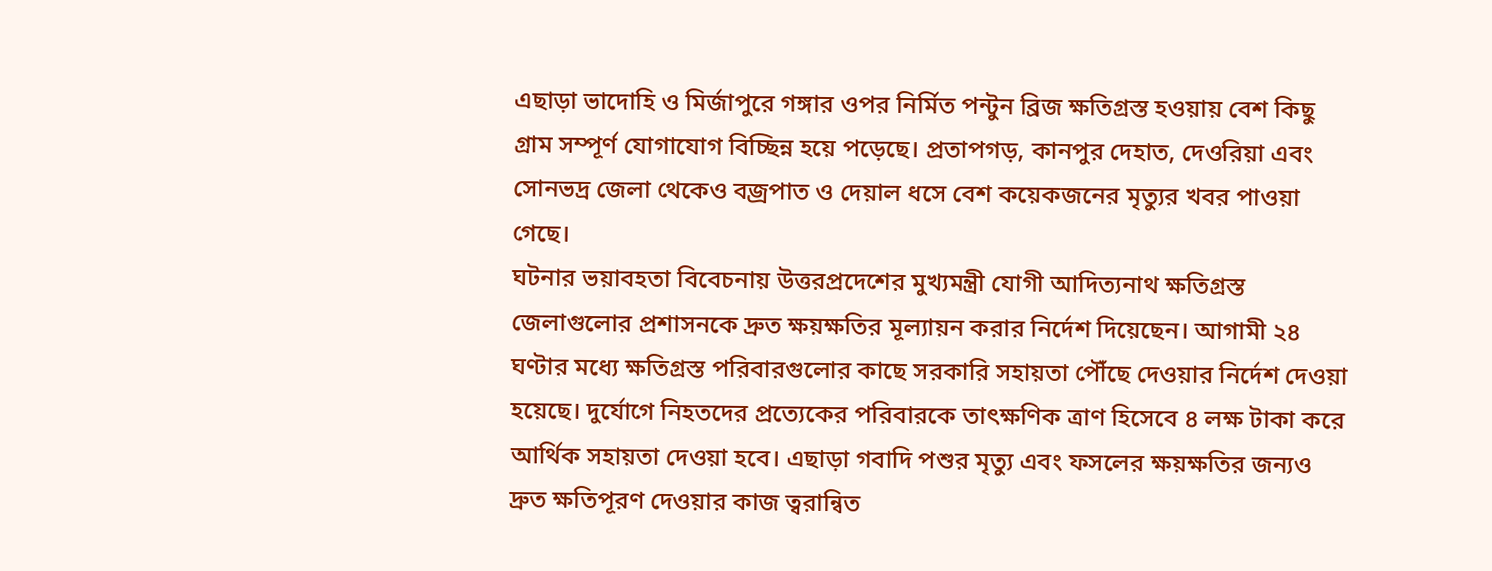এছাড়া ভাদোহি ও মির্জাপুরে গঙ্গার ওপর নির্মিত পন্টুন ব্রিজ ক্ষতিগ্রস্ত হওয়ায় বেশ কিছু গ্রাম সম্পূর্ণ যোগাযোগ বিচ্ছিন্ন হয়ে পড়েছে। প্রতাপগড়, কানপুর দেহাত, দেওরিয়া এবং সোনভদ্র জেলা থেকেও বজ্রপাত ও দেয়াল ধসে বেশ কয়েকজনের মৃত্যুর খবর পাওয়া গেছে।
ঘটনার ভয়াবহতা বিবেচনায় উত্তরপ্রদেশের মুখ্যমন্ত্রী যোগী আদিত্যনাথ ক্ষতিগ্রস্ত জেলাগুলোর প্রশাসনকে দ্রুত ক্ষয়ক্ষতির মূল্যায়ন করার নির্দেশ দিয়েছেন। আগামী ২৪ ঘণ্টার মধ্যে ক্ষতিগ্রস্ত পরিবারগুলোর কাছে সরকারি সহায়তা পৌঁছে দেওয়ার নির্দেশ দেওয়া হয়েছে। দুর্যোগে নিহতদের প্রত্যেকের পরিবারকে তাৎক্ষণিক ত্রাণ হিসেবে ৪ লক্ষ টাকা করে আর্থিক সহায়তা দেওয়া হবে। এছাড়া গবাদি পশুর মৃত্যু এবং ফসলের ক্ষয়ক্ষতির জন্যও দ্রুত ক্ষতিপূরণ দেওয়ার কাজ ত্বরান্বিত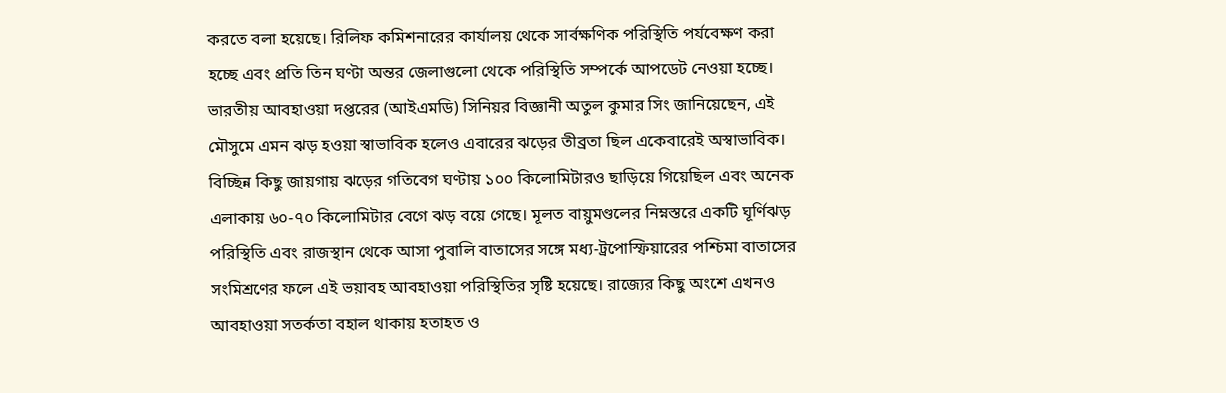করতে বলা হয়েছে। রিলিফ কমিশনারের কার্যালয় থেকে সার্বক্ষণিক পরিস্থিতি পর্যবেক্ষণ করা হচ্ছে এবং প্রতি তিন ঘণ্টা অন্তর জেলাগুলো থেকে পরিস্থিতি সম্পর্কে আপডেট নেওয়া হচ্ছে।
ভারতীয় আবহাওয়া দপ্তরের (আইএমডি) সিনিয়র বিজ্ঞানী অতুল কুমার সিং জানিয়েছেন, এই মৌসুমে এমন ঝড় হওয়া স্বাভাবিক হলেও এবারের ঝড়ের তীব্রতা ছিল একেবারেই অস্বাভাবিক। বিচ্ছিন্ন কিছু জায়গায় ঝড়ের গতিবেগ ঘণ্টায় ১০০ কিলোমিটারও ছাড়িয়ে গিয়েছিল এবং অনেক এলাকায় ৬০-৭০ কিলোমিটার বেগে ঝড় বয়ে গেছে। মূলত বায়ুমণ্ডলের নিম্নস্তরে একটি ঘূর্ণিঝড় পরিস্থিতি এবং রাজস্থান থেকে আসা পুবালি বাতাসের সঙ্গে মধ্য-ট্রপোস্ফিয়ারের পশ্চিমা বাতাসের সংমিশ্রণের ফলে এই ভয়াবহ আবহাওয়া পরিস্থিতির সৃষ্টি হয়েছে। রাজ্যের কিছু অংশে এখনও আবহাওয়া সতর্কতা বহাল থাকায় হতাহত ও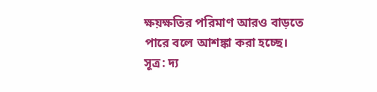ক্ষয়ক্ষতির পরিমাণ আরও বাড়তে পারে বলে আশঙ্কা করা হচ্ছে।
সূত্র: দ্য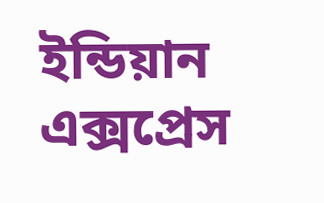ইন্ডিয়ান এক্সপ্রেস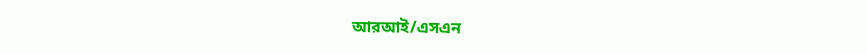আরআই/এসএন